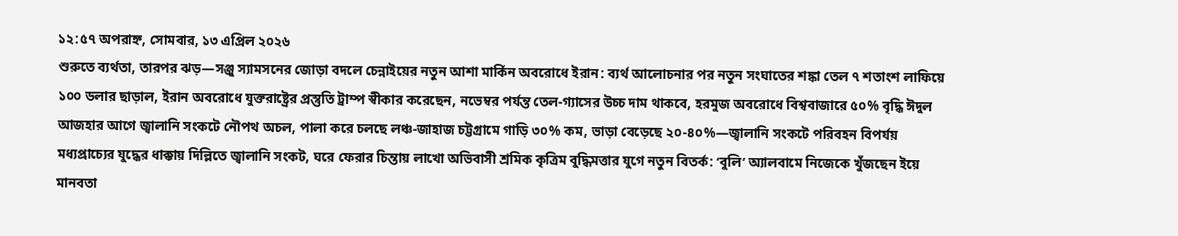১২:৫৭ অপরাহ্ন, সোমবার, ১৩ এপ্রিল ২০২৬
শুরুতে ব্যর্থতা, তারপর ঝড়—সঞ্জু স্যামসনের জোড়া বদলে চেন্নাইয়ের নতুন আশা মার্কিন অবরোধে ইরান: ব্যর্থ আলোচনার পর নতুন সংঘাতের শঙ্কা তেল ৭ শতাংশ লাফিয়ে ১০০ ডলার ছাড়াল, ইরান অবরোধে যুক্তরাষ্ট্রের প্রস্তুতি ট্রাম্প স্বীকার করেছেন, নভেম্বর পর্যন্ত তেল-গ্যাসের উচ্চ দাম থাকবে, হরমুজ অবরোধে বিশ্ববাজারে ৫০% বৃদ্ধি ঈদুল আজহার আগে জ্বালানি সংকটে নৌপথ অচল, পালা করে চলছে লঞ্চ-জাহাজ চট্টগ্রামে গাড়ি ৩০% কম, ভাড়া বেড়েছে ২০-৪০%—জ্বালানি সংকটে পরিবহন বিপর্যয় মধ্যপ্রাচ্যের যুদ্ধের ধাক্কায় দিল্লিতে জ্বালানি সংকট, ঘরে ফেরার চিন্তায় লাখো অভিবাসী শ্রমিক কৃত্রিম বুদ্ধিমত্তার যুগে নতুন বিতর্ক: ‘বুলি’ অ্যালবামে নিজেকে খুঁজছেন ইয়ে মানবতা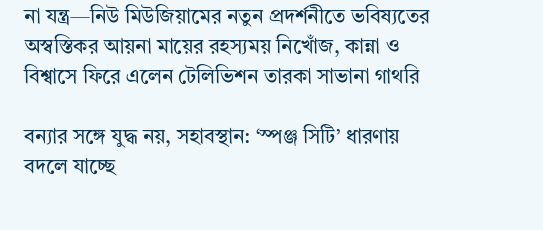না যন্ত্র—নিউ মিউজিয়ামের নতুন প্রদর্শনীতে ভবিষ্যতের অস্বস্তিকর আয়না মায়ের রহস্যময় নিখোঁজ, কান্না ও বিশ্বাসে ফিরে এলেন টেলিভিশন তারকা সাভানা গাথরি

বন্যার সঙ্গে যুদ্ধ নয়, সহাবস্থান: ‘স্পঞ্জ সিটি’ ধারণায় বদলে যাচ্ছে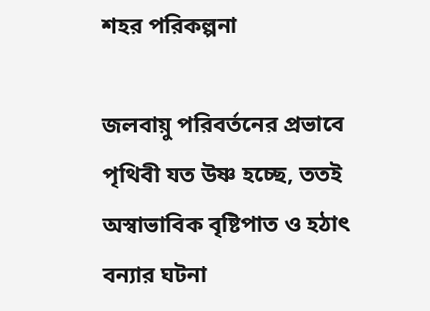শহর পরিকল্পনা

জলবায়ু পরিবর্তনের প্রভাবে পৃথিবী যত উষ্ণ হচ্ছে, ততই অস্বাভাবিক বৃষ্টিপাত ও হঠাৎ বন্যার ঘটনা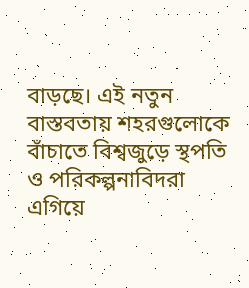বাড়ছে। এই নতুন বাস্তবতায় শহরগুলোকে বাঁচাতে বিশ্বজুড়ে স্থপতি ও পরিকল্পনাবিদরা এগিয়ে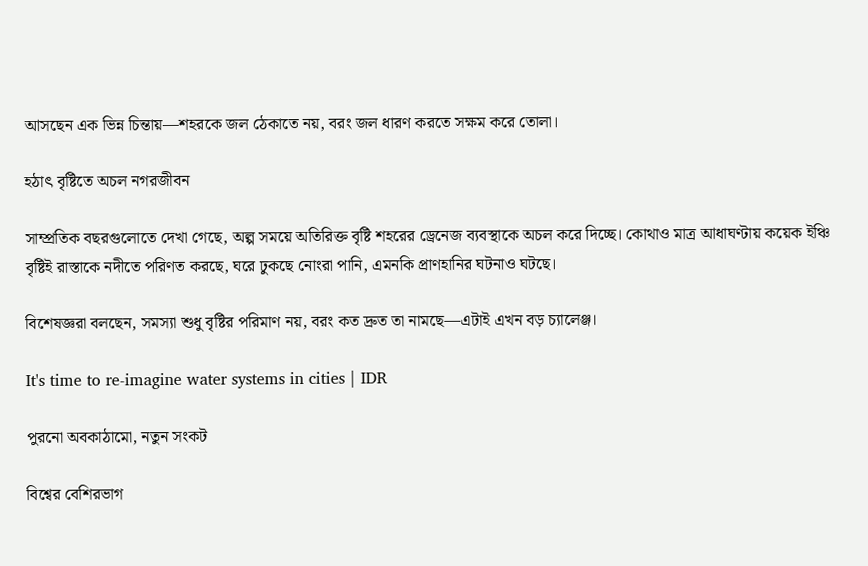আসছেন এক ভিন্ন চিন্তায়—শহরকে জল ঠেকাতে নয়, বরং জল ধারণ করতে সক্ষম করে তোলা।

হঠাৎ বৃষ্টিতে অচল নগরজীবন

সাম্প্রতিক বছরগুলোতে দেখা গেছে, অল্প সময়ে অতিরিক্ত বৃষ্টি শহরের ড্রেনেজ ব্যবস্থাকে অচল করে দিচ্ছে। কোথাও মাত্র আধাঘণ্টায় কয়েক ইঞ্চি বৃষ্টিই রাস্তাকে নদীতে পরিণত করছে, ঘরে ঢুকছে নোংরা পানি, এমনকি প্রাণহানির ঘটনাও ঘটছে।

বিশেষজ্ঞরা বলছেন, সমস্যা শুধু বৃষ্টির পরিমাণ নয়, বরং কত দ্রুত তা নামছে—এটাই এখন বড় চ্যালেঞ্জ।

It's time to re-imagine water systems in cities | IDR

পুরনো অবকাঠামো, নতুন সংকট

বিশ্বের বেশিরভাগ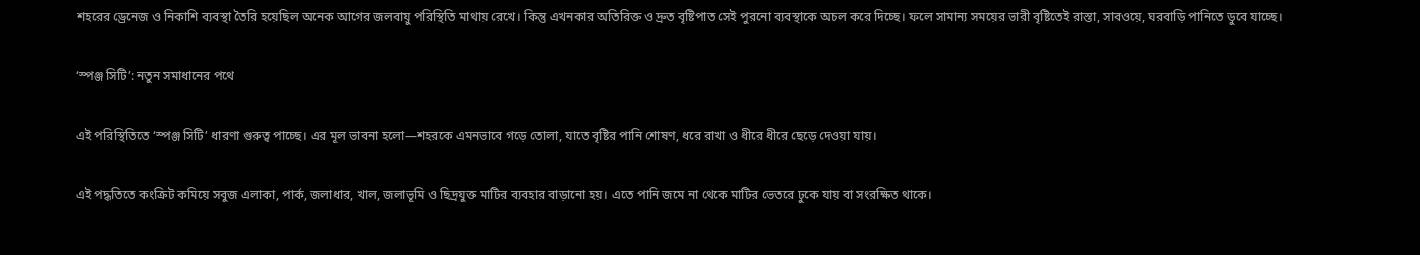শহরের ড্রেনেজ ও নিকাশি ব্যবস্থা তৈরি হয়েছিল অনেক আগের জলবায়ু পরিস্থিতি মাথায় রেখে। কিন্তু এখনকার অতিরিক্ত ও দ্রুত বৃষ্টিপাত সেই পুরনো ব্যবস্থাকে অচল করে দিচ্ছে। ফলে সামান্য সময়ের ভারী বৃষ্টিতেই রাস্তা, সাবওয়ে, ঘরবাড়ি পানিতে ডুবে যাচ্ছে।

‘স্পঞ্জ সিটি’: নতুন সমাধানের পথে

এই পরিস্থিতিতে ‘স্পঞ্জ সিটি’ ধারণা গুরুত্ব পাচ্ছে। এর মূল ভাবনা হলো—শহরকে এমনভাবে গড়ে তোলা, যাতে বৃষ্টির পানি শোষণ, ধরে রাখা ও ধীরে ধীরে ছেড়ে দেওয়া যায়।

এই পদ্ধতিতে কংক্রিট কমিয়ে সবুজ এলাকা, পার্ক, জলাধার, খাল, জলাভূমি ও ছিদ্রযুক্ত মাটির ব্যবহার বাড়ানো হয়। এতে পানি জমে না থেকে মাটির ভেতরে ঢুকে যায় বা সংরক্ষিত থাকে।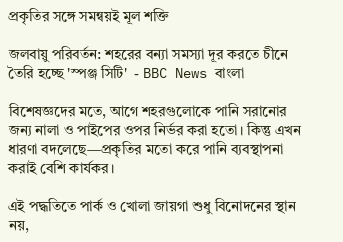প্রকৃতির সঙ্গে সমন্বয়ই মূল শক্তি

জলবায়ু পরিবর্তন: শহরের বন্যা সমস্যা দূর করতে চীনে তৈরি হচ্ছে ‌'স্পঞ্জ সিটি'  - BBC News বাংলা

বিশেষজ্ঞদের মতে, আগে শহরগুলোকে পানি সরানোর জন্য নালা ও পাইপের ওপর নির্ভর করা হতো। কিন্তু এখন ধারণা বদলেছে—প্রকৃতির মতো করে পানি ব্যবস্থাপনা করাই বেশি কার্যকর।

এই পদ্ধতিতে পার্ক ও খোলা জায়গা শুধু বিনোদনের স্থান নয়,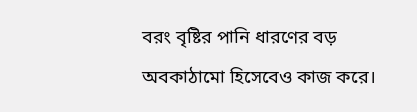বরং বৃষ্টির পানি ধারণের বড় অবকাঠামো হিসেবেও কাজ করে।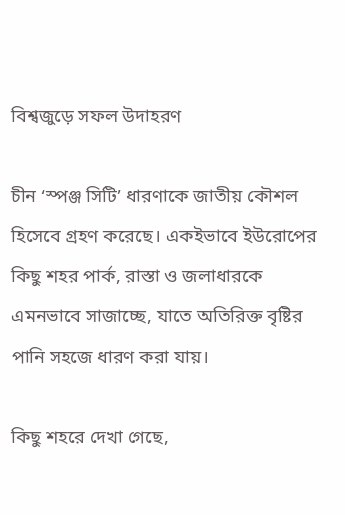বিশ্বজুড়ে সফল উদাহরণ

চীন ‘স্পঞ্জ সিটি’ ধারণাকে জাতীয় কৌশল হিসেবে গ্রহণ করেছে। একইভাবে ইউরোপের কিছু শহর পার্ক, রাস্তা ও জলাধারকে এমনভাবে সাজাচ্ছে, যাতে অতিরিক্ত বৃষ্টির পানি সহজে ধারণ করা যায়।

কিছু শহরে দেখা গেছে,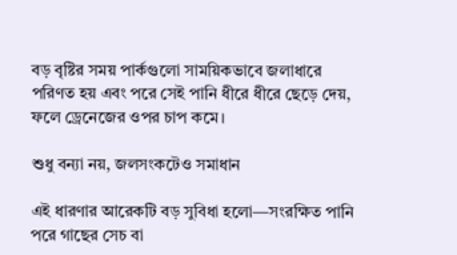বড় বৃষ্টির সময় পার্কগুলো সাময়িকভাবে জলাধারে পরিণত হয় এবং পরে সেই পানি ধীরে ধীরে ছেড়ে দেয়, ফলে ড্রেনেজের ওপর চাপ কমে।

শুধু বন্যা নয়, জলসংকটেও সমাধান

এই ধারণার আরেকটি বড় সুবিধা হলো—সংরক্ষিত পানি পরে গাছের সেচ বা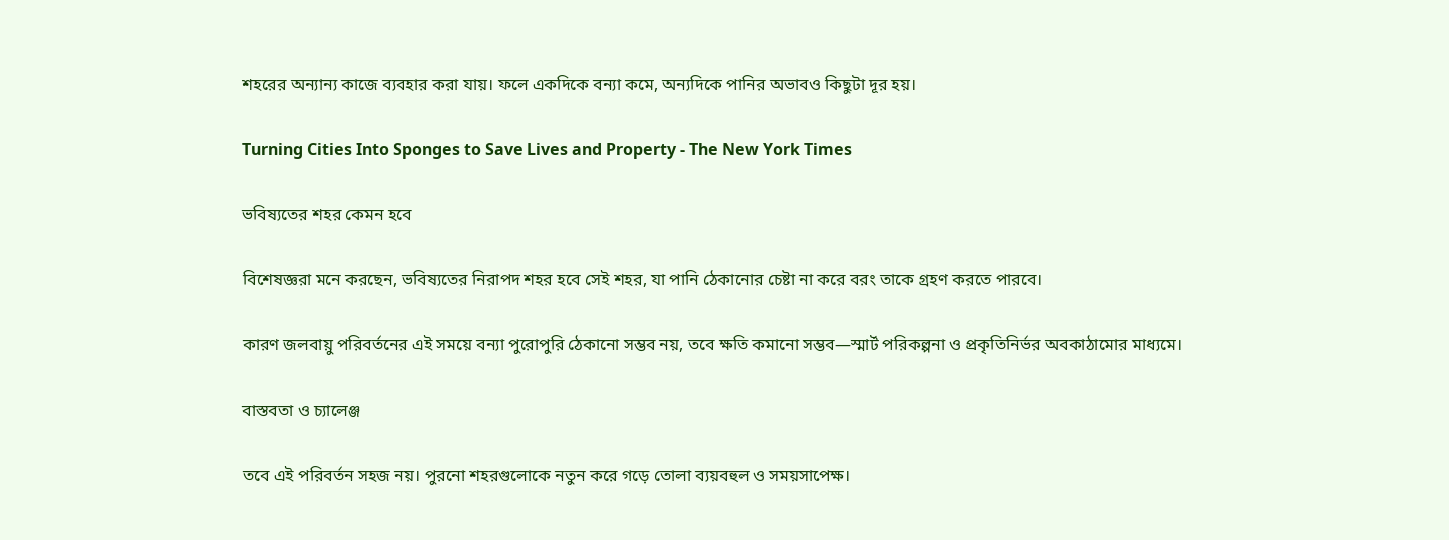শহরের অন্যান্য কাজে ব্যবহার করা যায়। ফলে একদিকে বন্যা কমে, অন্যদিকে পানির অভাবও কিছুটা দূর হয়।

Turning Cities Into Sponges to Save Lives and Property - The New York Times

ভবিষ্যতের শহর কেমন হবে

বিশেষজ্ঞরা মনে করছেন, ভবিষ্যতের নিরাপদ শহর হবে সেই শহর, যা পানি ঠেকানোর চেষ্টা না করে বরং তাকে গ্রহণ করতে পারবে।

কারণ জলবায়ু পরিবর্তনের এই সময়ে বন্যা পুরোপুরি ঠেকানো সম্ভব নয়, তবে ক্ষতি কমানো সম্ভব—স্মার্ট পরিকল্পনা ও প্রকৃতিনির্ভর অবকাঠামোর মাধ্যমে।

বাস্তবতা ও চ্যালেঞ্জ

তবে এই পরিবর্তন সহজ নয়। পুরনো শহরগুলোকে নতুন করে গড়ে তোলা ব্যয়বহুল ও সময়সাপেক্ষ।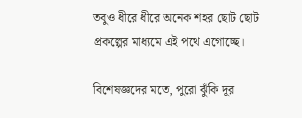তবুও ধীরে ধীরে অনেক শহর ছোট ছোট প্রকল্পের মাধ্যমে এই পথে এগোচ্ছে।

বিশেষজ্ঞদের মতে, পুরো ঝুঁকি দূর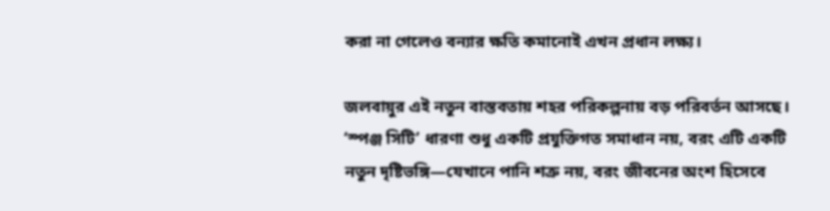করা না গেলেও বন্যার ক্ষতি কমানোই এখন প্রধান লক্ষ্য।

জলবায়ুর এই নতুন বাস্তবতায় শহর পরিকল্পনায় বড় পরিবর্তন আসছে। ‘স্পঞ্জ সিটি’ ধারণা শুধু একটি প্রযুক্তিগত সমাধান নয়, বরং এটি একটি নতুন দৃষ্টিভঙ্গি—যেখানে পানি শত্রু নয়, বরং জীবনের অংশ হিসেবে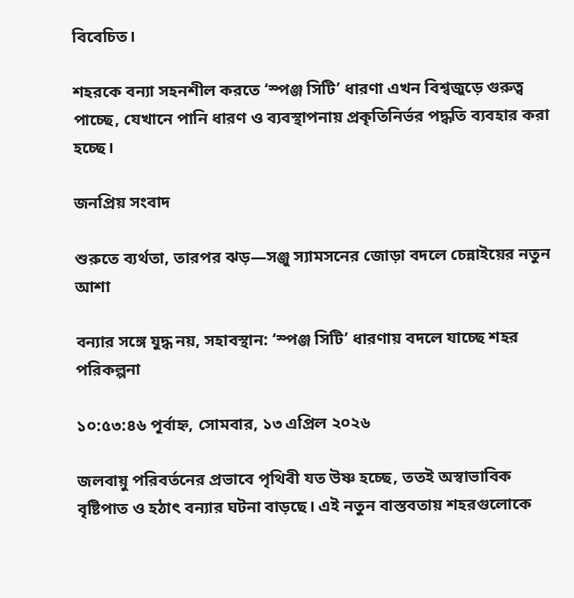বিবেচিত।

শহরকে বন্যা সহনশীল করতে ‘স্পঞ্জ সিটি’ ধারণা এখন বিশ্বজুড়ে গুরুত্ব পাচ্ছে, যেখানে পানি ধারণ ও ব্যবস্থাপনায় প্রকৃতিনির্ভর পদ্ধতি ব্যবহার করা হচ্ছে।

জনপ্রিয় সংবাদ

শুরুতে ব্যর্থতা, তারপর ঝড়—সঞ্জু স্যামসনের জোড়া বদলে চেন্নাইয়ের নতুন আশা

বন্যার সঙ্গে যুদ্ধ নয়, সহাবস্থান: ‘স্পঞ্জ সিটি’ ধারণায় বদলে যাচ্ছে শহর পরিকল্পনা

১০:৫৩:৪৬ পূর্বাহ্ন, সোমবার, ১৩ এপ্রিল ২০২৬

জলবায়ু পরিবর্তনের প্রভাবে পৃথিবী যত উষ্ণ হচ্ছে, ততই অস্বাভাবিক বৃষ্টিপাত ও হঠাৎ বন্যার ঘটনা বাড়ছে। এই নতুন বাস্তবতায় শহরগুলোকে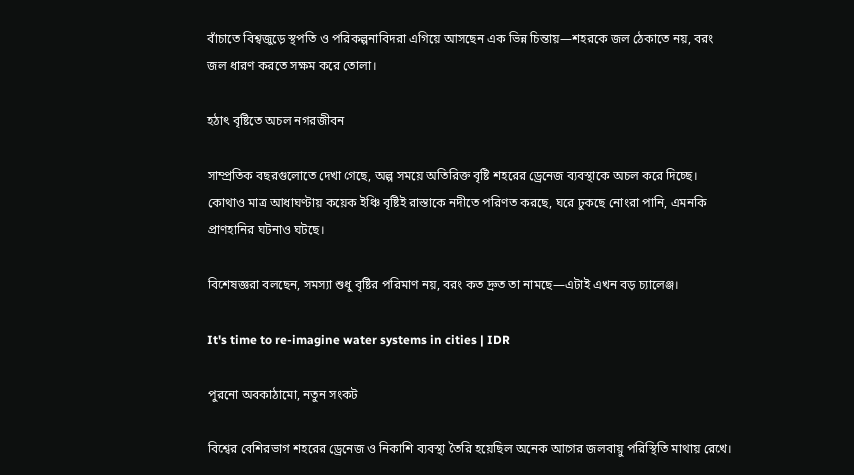বাঁচাতে বিশ্বজুড়ে স্থপতি ও পরিকল্পনাবিদরা এগিয়ে আসছেন এক ভিন্ন চিন্তায়—শহরকে জল ঠেকাতে নয়, বরং জল ধারণ করতে সক্ষম করে তোলা।

হঠাৎ বৃষ্টিতে অচল নগরজীবন

সাম্প্রতিক বছরগুলোতে দেখা গেছে, অল্প সময়ে অতিরিক্ত বৃষ্টি শহরের ড্রেনেজ ব্যবস্থাকে অচল করে দিচ্ছে। কোথাও মাত্র আধাঘণ্টায় কয়েক ইঞ্চি বৃষ্টিই রাস্তাকে নদীতে পরিণত করছে, ঘরে ঢুকছে নোংরা পানি, এমনকি প্রাণহানির ঘটনাও ঘটছে।

বিশেষজ্ঞরা বলছেন, সমস্যা শুধু বৃষ্টির পরিমাণ নয়, বরং কত দ্রুত তা নামছে—এটাই এখন বড় চ্যালেঞ্জ।

It's time to re-imagine water systems in cities | IDR

পুরনো অবকাঠামো, নতুন সংকট

বিশ্বের বেশিরভাগ শহরের ড্রেনেজ ও নিকাশি ব্যবস্থা তৈরি হয়েছিল অনেক আগের জলবায়ু পরিস্থিতি মাথায় রেখে।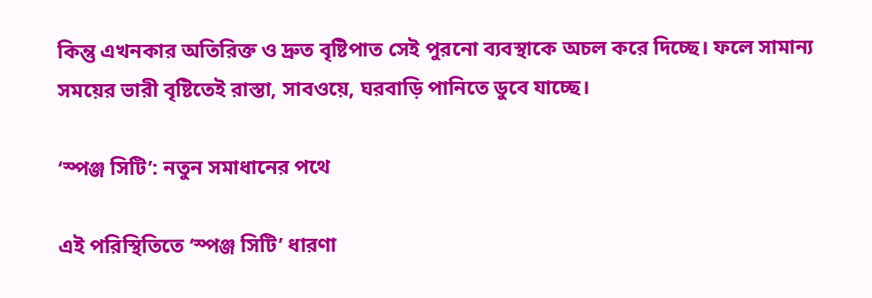কিন্তু এখনকার অতিরিক্ত ও দ্রুত বৃষ্টিপাত সেই পুরনো ব্যবস্থাকে অচল করে দিচ্ছে। ফলে সামান্য সময়ের ভারী বৃষ্টিতেই রাস্তা, সাবওয়ে, ঘরবাড়ি পানিতে ডুবে যাচ্ছে।

‘স্পঞ্জ সিটি’: নতুন সমাধানের পথে

এই পরিস্থিতিতে ‘স্পঞ্জ সিটি’ ধারণা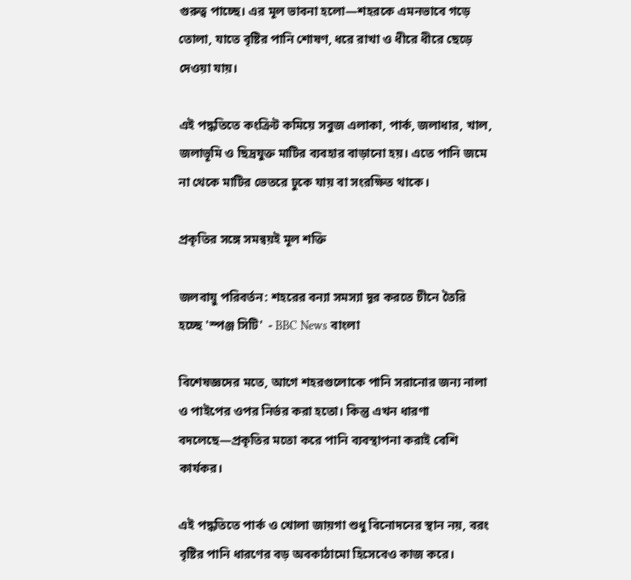গুরুত্ব পাচ্ছে। এর মূল ভাবনা হলো—শহরকে এমনভাবে গড়ে তোলা, যাতে বৃষ্টির পানি শোষণ, ধরে রাখা ও ধীরে ধীরে ছেড়ে দেওয়া যায়।

এই পদ্ধতিতে কংক্রিট কমিয়ে সবুজ এলাকা, পার্ক, জলাধার, খাল, জলাভূমি ও ছিদ্রযুক্ত মাটির ব্যবহার বাড়ানো হয়। এতে পানি জমে না থেকে মাটির ভেতরে ঢুকে যায় বা সংরক্ষিত থাকে।

প্রকৃতির সঙ্গে সমন্বয়ই মূল শক্তি

জলবায়ু পরিবর্তন: শহরের বন্যা সমস্যা দূর করতে চীনে তৈরি হচ্ছে ‌'স্পঞ্জ সিটি'  - BBC News বাংলা

বিশেষজ্ঞদের মতে, আগে শহরগুলোকে পানি সরানোর জন্য নালা ও পাইপের ওপর নির্ভর করা হতো। কিন্তু এখন ধারণা বদলেছে—প্রকৃতির মতো করে পানি ব্যবস্থাপনা করাই বেশি কার্যকর।

এই পদ্ধতিতে পার্ক ও খোলা জায়গা শুধু বিনোদনের স্থান নয়, বরং বৃষ্টির পানি ধারণের বড় অবকাঠামো হিসেবেও কাজ করে।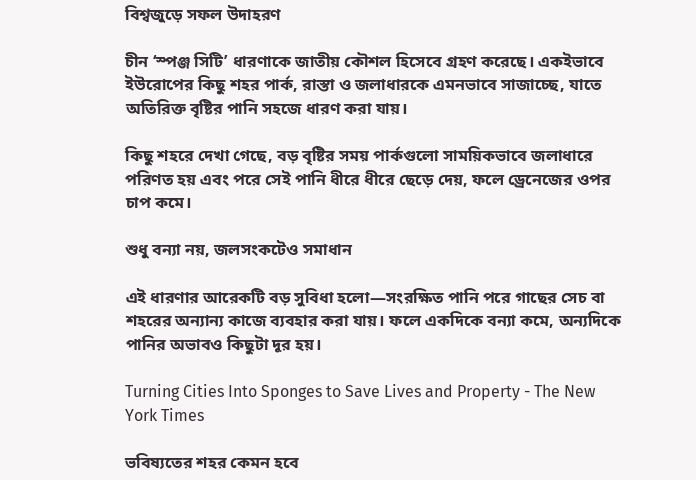বিশ্বজুড়ে সফল উদাহরণ

চীন ‘স্পঞ্জ সিটি’ ধারণাকে জাতীয় কৌশল হিসেবে গ্রহণ করেছে। একইভাবে ইউরোপের কিছু শহর পার্ক, রাস্তা ও জলাধারকে এমনভাবে সাজাচ্ছে, যাতে অতিরিক্ত বৃষ্টির পানি সহজে ধারণ করা যায়।

কিছু শহরে দেখা গেছে, বড় বৃষ্টির সময় পার্কগুলো সাময়িকভাবে জলাধারে পরিণত হয় এবং পরে সেই পানি ধীরে ধীরে ছেড়ে দেয়, ফলে ড্রেনেজের ওপর চাপ কমে।

শুধু বন্যা নয়, জলসংকটেও সমাধান

এই ধারণার আরেকটি বড় সুবিধা হলো—সংরক্ষিত পানি পরে গাছের সেচ বা শহরের অন্যান্য কাজে ব্যবহার করা যায়। ফলে একদিকে বন্যা কমে, অন্যদিকে পানির অভাবও কিছুটা দূর হয়।

Turning Cities Into Sponges to Save Lives and Property - The New York Times

ভবিষ্যতের শহর কেমন হবে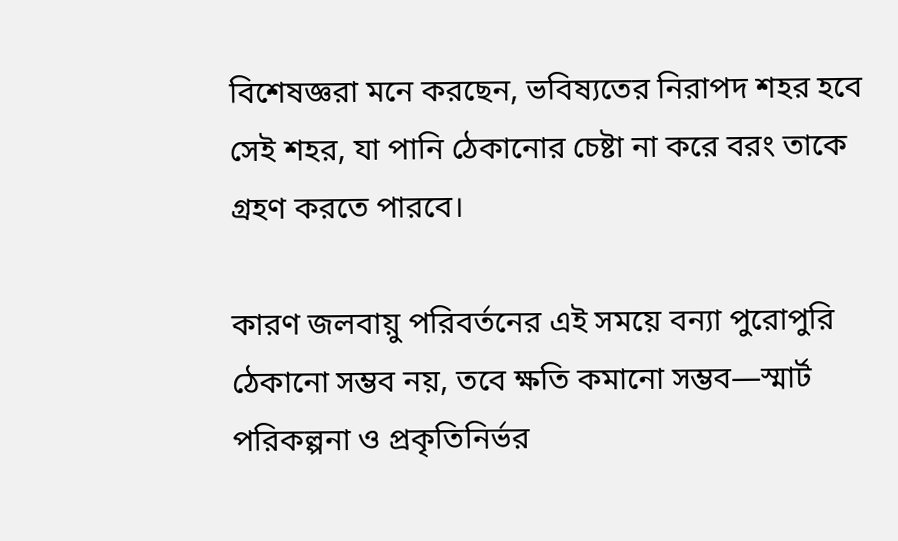বিশেষজ্ঞরা মনে করছেন, ভবিষ্যতের নিরাপদ শহর হবে সেই শহর, যা পানি ঠেকানোর চেষ্টা না করে বরং তাকে গ্রহণ করতে পারবে।

কারণ জলবায়ু পরিবর্তনের এই সময়ে বন্যা পুরোপুরি ঠেকানো সম্ভব নয়, তবে ক্ষতি কমানো সম্ভব—স্মার্ট পরিকল্পনা ও প্রকৃতিনির্ভর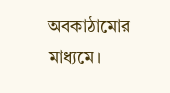অবকাঠামোর মাধ্যমে।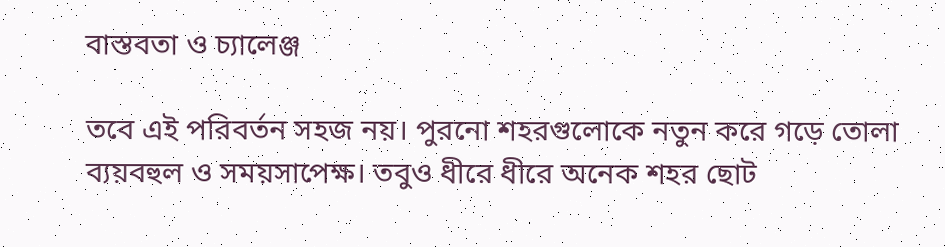বাস্তবতা ও চ্যালেঞ্জ

তবে এই পরিবর্তন সহজ নয়। পুরনো শহরগুলোকে নতুন করে গড়ে তোলা ব্যয়বহুল ও সময়সাপেক্ষ। তবুও ধীরে ধীরে অনেক শহর ছোট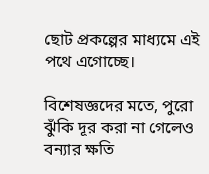ছোট প্রকল্পের মাধ্যমে এই পথে এগোচ্ছে।

বিশেষজ্ঞদের মতে, পুরো ঝুঁকি দূর করা না গেলেও বন্যার ক্ষতি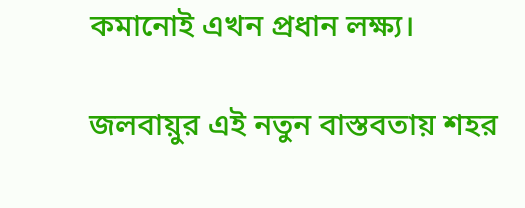কমানোই এখন প্রধান লক্ষ্য।

জলবায়ুর এই নতুন বাস্তবতায় শহর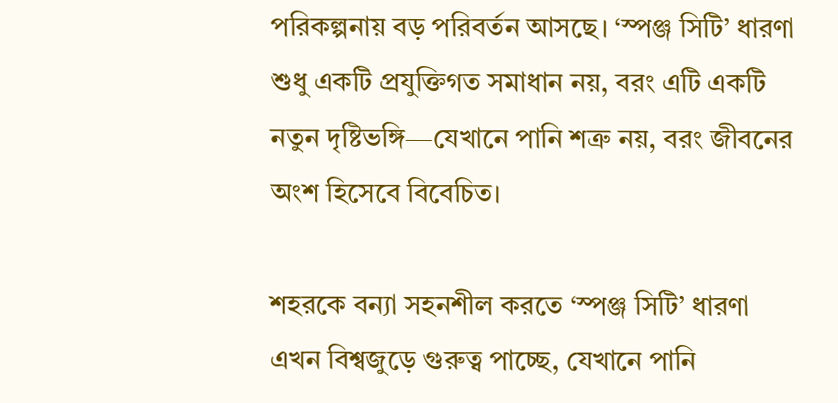পরিকল্পনায় বড় পরিবর্তন আসছে। ‘স্পঞ্জ সিটি’ ধারণা শুধু একটি প্রযুক্তিগত সমাধান নয়, বরং এটি একটি নতুন দৃষ্টিভঙ্গি—যেখানে পানি শত্রু নয়, বরং জীবনের অংশ হিসেবে বিবেচিত।

শহরকে বন্যা সহনশীল করতে ‘স্পঞ্জ সিটি’ ধারণা এখন বিশ্বজুড়ে গুরুত্ব পাচ্ছে, যেখানে পানি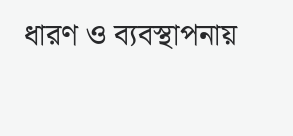ধারণ ও ব্যবস্থাপনায়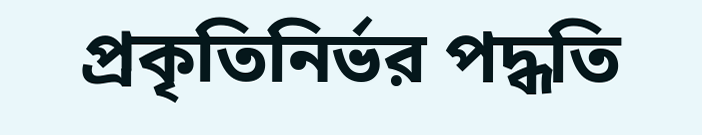প্রকৃতিনির্ভর পদ্ধতি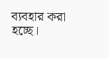ব্যবহার করা হচ্ছে।